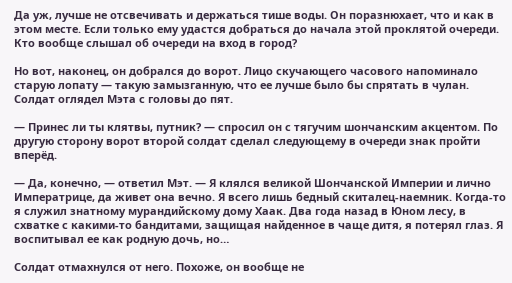Да уж, лучше не отсвечивать и держаться тише воды. Он поразнюхает, что и как в этом месте. Если только ему удастся добраться до начала этой проклятой очереди. Кто вообще слышал об очереди на вход в город?

Но вот, наконец, он добрался до ворот. Лицо скучающего часового напоминало старую лопату — такую замызганную, что ее лучше было бы спрятать в чулан. Солдат оглядел Мэта с головы до пят.

— Принес ли ты клятвы, путник? — спросил он с тягучим шончанским акцентом. По другую сторону ворот второй солдат сделал следующему в очереди знак пройти вперёд.

— Да, конечно, — ответил Мэт. — Я клялся великой Шончанской Империи и лично Императрице, да живет она вечно. Я всего лишь бедный скиталец-наемник. Когда-то я служил знатному мурандийскому дому Хаак. Два года назад в Юном лесу, в схватке с какими-то бандитами, защищая найденное в чаще дитя, я потерял глаз. Я воспитывал ее как родную дочь, но…

Солдат отмахнулся от него. Похоже, он вообще не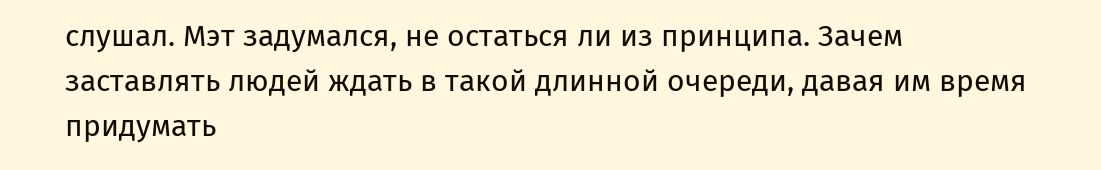слушал. Мэт задумался, не остаться ли из принципа. Зачем заставлять людей ждать в такой длинной очереди, давая им время придумать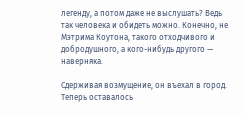легенду, а потом даже не выслушать? Ведь так человека и обидеть можно. Конечно, не Мэтрима Коутона, такого отходчивого и добродушного, а кого-нибудь другого — наверняка.

Сдерживая возмущение, он въехал в город. Теперь оставалось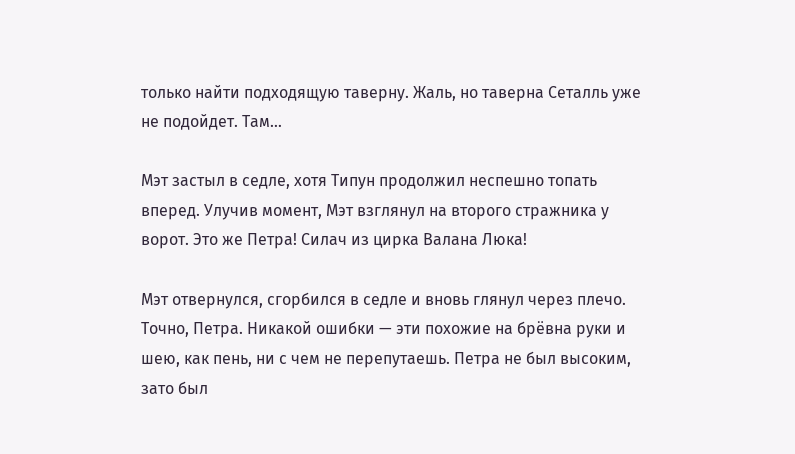только найти подходящую таверну. Жаль, но таверна Сеталль уже не подойдет. Там…

Мэт застыл в седле, хотя Типун продолжил неспешно топать вперед. Улучив момент, Мэт взглянул на второго стражника у ворот. Это же Петра! Силач из цирка Валана Люка!

Мэт отвернулся, сгорбился в седле и вновь глянул через плечо. Точно, Петра. Никакой ошибки — эти похожие на брёвна руки и шею, как пень, ни с чем не перепутаешь. Петра не был высоким, зато был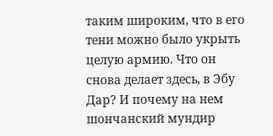таким широким, что в его тени можно было укрыть целую армию. Что он снова делает здесь, в Эбу Дар? И почему на нем шончанский мундир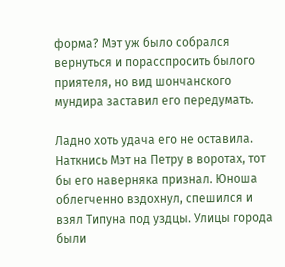форма? Мэт уж было собрался вернуться и порасспросить былого приятеля, но вид шончанского мундира заставил его передумать.

Ладно хоть удача его не оставила. Наткнись Мэт на Петру в воротах, тот бы его наверняка признал. Юноша облегченно вздохнул, спешился и взял Типуна под уздцы. Улицы города были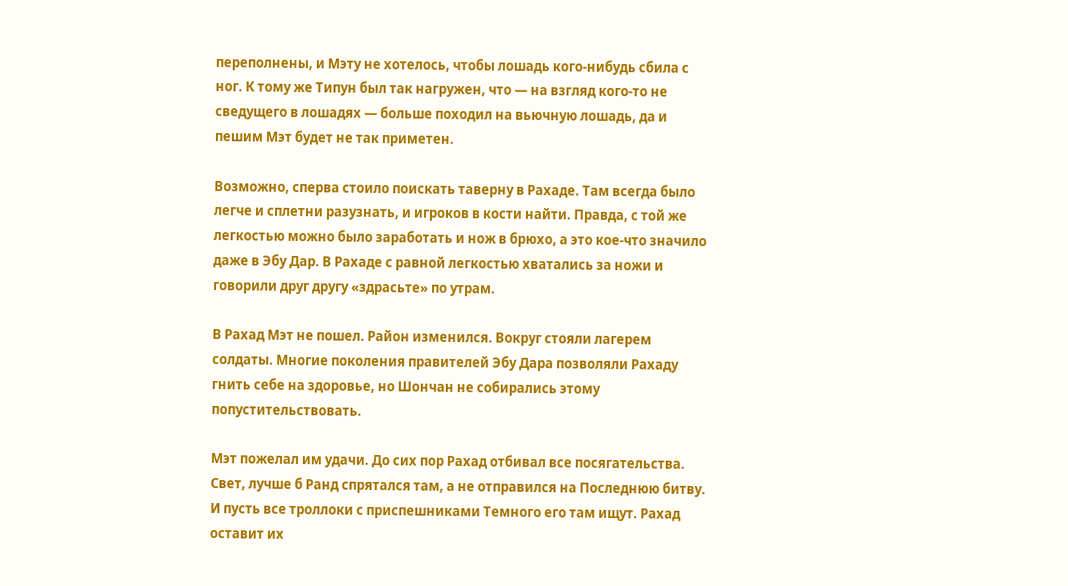переполнены, и Мэту не хотелось, чтобы лошадь кого-нибудь сбила с ног. К тому же Типун был так нагружен, что — на взгляд кого-то не сведущего в лошадях — больше походил на вьючную лошадь, да и пешим Мэт будет не так приметен.

Возможно, сперва стоило поискать таверну в Рахаде. Там всегда было легче и сплетни разузнать, и игроков в кости найти. Правда, с той же легкостью можно было заработать и нож в брюхо, а это кое-что значило даже в Эбу Дар. В Рахаде с равной легкостью хватались за ножи и говорили друг другу «здрасьте» по утрам.

В Рахад Мэт не пошел. Район изменился. Вокруг стояли лагерем солдаты. Многие поколения правителей Эбу Дара позволяли Рахаду гнить себе на здоровье, но Шончан не собирались этому попустительствовать.

Мэт пожелал им удачи. До сих пор Рахад отбивал все посягательства. Свет, лучше б Ранд спрятался там, а не отправился на Последнюю битву. И пусть все троллоки с приспешниками Темного его там ищут. Рахад оставит их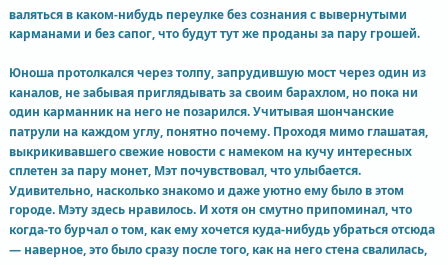валяться в каком-нибудь переулке без сознания с вывернутыми карманами и без сапог, что будут тут же проданы за пару грошей.

Юноша протолкался через толпу, запрудившую мост через один из каналов, не забывая приглядывать за своим барахлом, но пока ни один карманник на него не позарился. Учитывая шончанские патрули на каждом углу, понятно почему. Проходя мимо глашатая, выкрикивавшего свежие новости с намеком на кучу интересных сплетен за пару монет, Мэт почувствовал, что улыбается. Удивительно, насколько знакомо и даже уютно ему было в этом городе. Мэту здесь нравилось. И хотя он смутно припоминал, что когда-то бурчал о том, как ему хочется куда-нибудь убраться отсюда — наверное, это было сразу после того, как на него стена свалилась,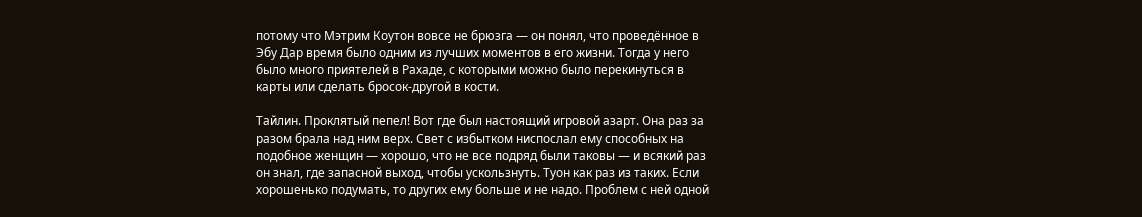потому что Мэтрим Коутон вовсе не брюзга — он понял, что проведённое в Эбу Дар время было одним из лучших моментов в его жизни. Тогда у него было много приятелей в Рахаде, с которыми можно было перекинуться в карты или сделать бросок-другой в кости.

Тайлин. Проклятый пепел! Вот где был настоящий игровой азарт. Она раз за разом брала над ним верх. Свет с избытком ниспослал ему способных на подобное женщин — хорошо, что не все подряд были таковы — и всякий раз он знал, где запасной выход, чтобы ускользнуть. Туон как раз из таких. Если хорошенько подумать, то других ему больше и не надо. Проблем с ней одной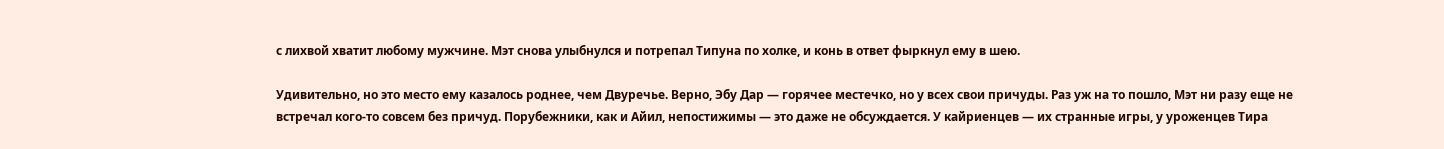с лихвой хватит любому мужчине. Мэт снова улыбнулся и потрепал Типуна по холке, и конь в ответ фыркнул ему в шею.

Удивительно, но это место ему казалось роднее, чем Двуречье. Верно, Эбу Дар — горячее местечко, но у всех свои причуды. Раз уж на то пошло, Мэт ни разу еще не встречал кого-то совсем без причуд. Порубежники, как и Айил, непостижимы — это даже не обсуждается. У кайриенцев — их странные игры, у уроженцев Тира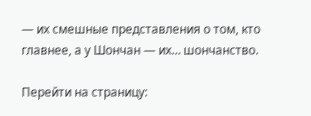— их смешные представления о том, кто главнее, а у Шончан — их… шончанство.

Перейти на страницу: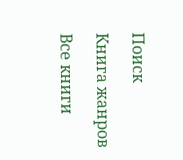Поиск

Книга жанров

Все книги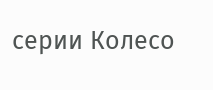серии Колесо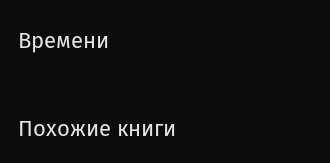Времени

Похожие книги